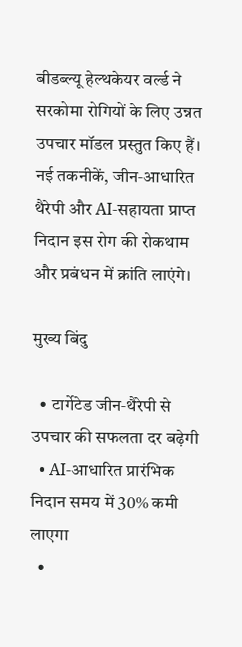बीडब्ल्यू हेल्थकेयर वर्ल्ड ने सरकोमा रोगियों के लिए उन्नत उपचार मॉडल प्रस्तुत किए हैं। नई तकनीकें, जीन‑आधारित थैरेपी और AI‑सहायता प्राप्त निदान इस रोग की रोकथाम और प्रबंधन में क्रांति लाएंगे।

मुख्य बिंदु

  • टार्गेटेड जीन‑थैरेपी से उपचार की सफलता दर बढ़ेगी
  • AI‑आधारित प्रारंभिक निदान समय में 30% कमी लाएगा
  •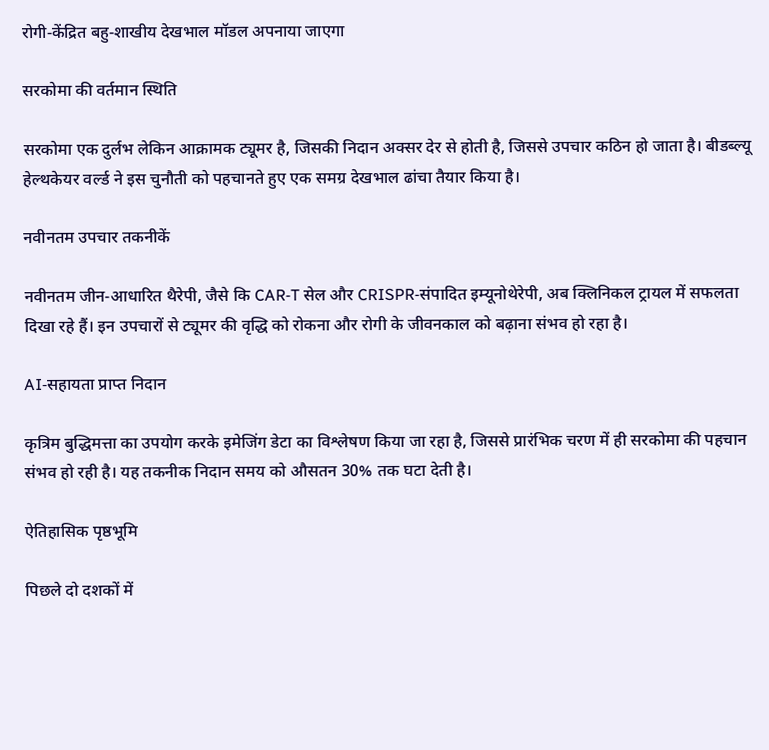रोगी‑केंद्रित बहु‑शाखीय देखभाल मॉडल अपनाया जाएगा

सरकोमा की वर्तमान स्थिति

सरकोमा एक दुर्लभ लेकिन आक्रामक ट्यूमर है, जिसकी निदान अक्सर देर से होती है, जिससे उपचार कठिन हो जाता है। बीडब्ल्यू हेल्थकेयर वर्ल्ड ने इस चुनौती को पहचानते हुए एक समग्र देखभाल ढांचा तैयार किया है।

नवीनतम उपचार तकनीकें

नवीनतम जीन‑आधारित थैरेपी, जैसे कि CAR‑T सेल और CRISPR‑संपादित इम्यूनोथेरेपी, अब क्लिनिकल ट्रायल में सफलता दिखा रहे हैं। इन उपचारों से ट्यूमर की वृद्धि को रोकना और रोगी के जीवनकाल को बढ़ाना संभव हो रहा है।

AI‑सहायता प्राप्त निदान

कृत्रिम बुद्धिमत्ता का उपयोग करके इमेजिंग डेटा का विश्लेषण किया जा रहा है, जिससे प्रारंभिक चरण में ही सरकोमा की पहचान संभव हो रही है। यह तकनीक निदान समय को औसतन 30% तक घटा देती है।

ऐतिहासिक पृष्ठभूमि

पिछले दो दशकों में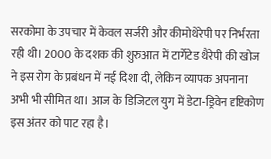सरकोमा के उपचार में केवल सर्जरी और कीमोथेरेपी पर निर्भरता रही थी। 2000 के दशक की शुरुआत में टार्गेटेड थैरेपी की खोज ने इस रोग के प्रबंधन में नई दिशा दी, लेकिन व्यापक अपनाना अभी भी सीमित था। आज के डिजिटल युग में डेटा‑ड्रिवेन दृष्टिकोण इस अंतर को पाट रहा है।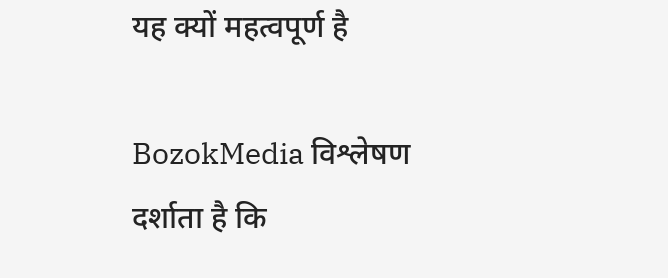यह क्यों महत्वपूर्ण है

BozokMedia विश्लेषण दर्शाता है कि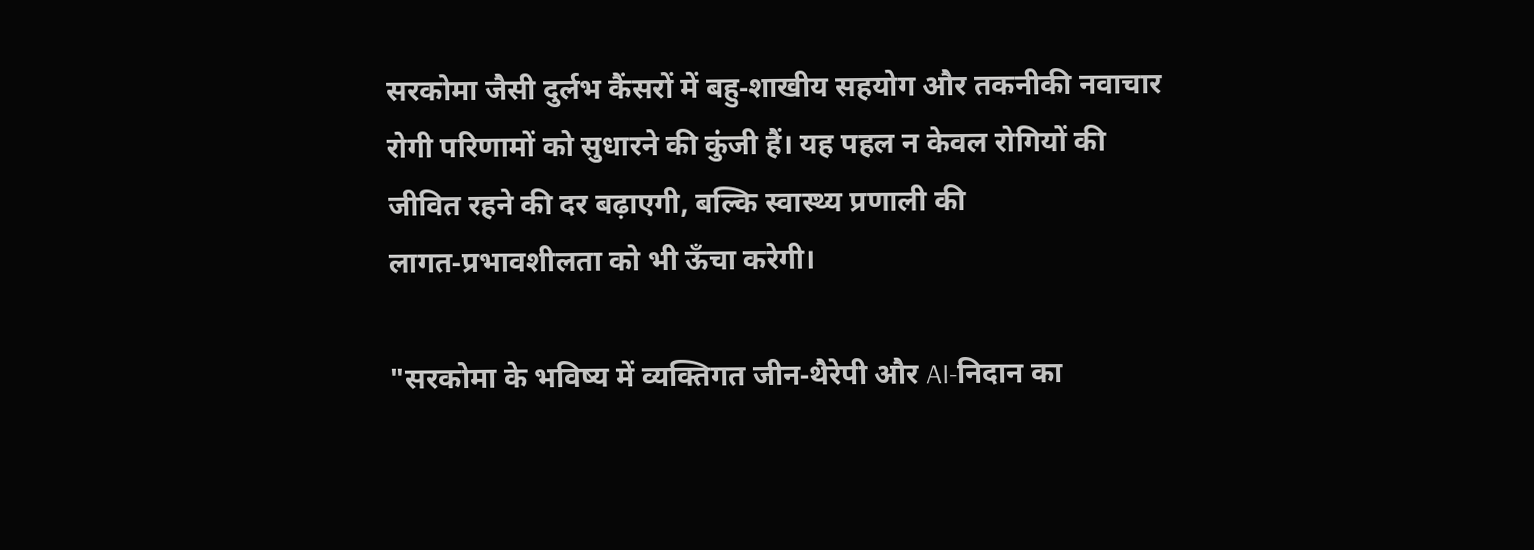सरकोमा जैसी दुर्लभ कैंसरों में बहु‑शाखीय सहयोग और तकनीकी नवाचार रोगी परिणामों को सुधारने की कुंजी हैं। यह पहल न केवल रोगियों की जीवित रहने की दर बढ़ाएगी, बल्कि स्वास्थ्य प्रणाली की लागत‑प्रभावशीलता को भी ऊँचा करेगी।

"सरकोमा के भविष्य में व्यक्तिगत जीन‑थैरेपी और AI‑निदान का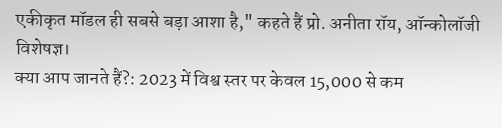एकीकृत मॉडल ही सबसे बड़ा आशा है," कहते हैं प्रो. अनीता रॉय, ऑन्कोलॉजी विशेषज्ञ।
क्या आप जानते हैं?: 2023 में विश्व स्तर पर केवल 15,000 से कम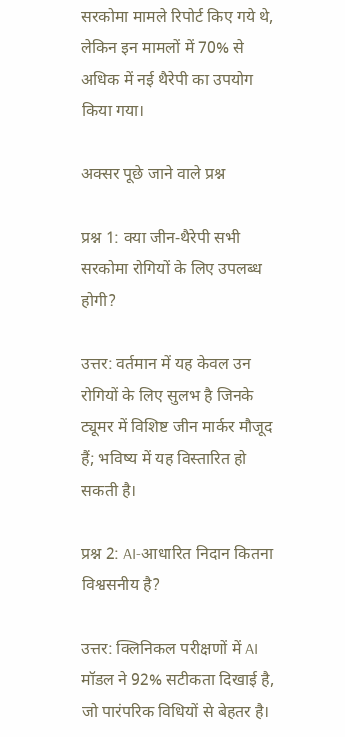सरकोमा मामले रिपोर्ट किए गये थे, लेकिन इन मामलों में 70% से अधिक में नई थैरेपी का उपयोग किया गया।

अक्सर पूछे जाने वाले प्रश्न

प्रश्न 1: क्या जीन‑थैरेपी सभी सरकोमा रोगियों के लिए उपलब्ध होगी?

उत्तर: वर्तमान में यह केवल उन रोगियों के लिए सुलभ है जिनके ट्यूमर में विशिष्ट जीन मार्कर मौजूद हैं; भविष्य में यह विस्तारित हो सकती है।

प्रश्न 2: AI‑आधारित निदान कितना विश्वसनीय है?

उत्तर: क्लिनिकल परीक्षणों में AI मॉडल ने 92% सटीकता दिखाई है, जो पारंपरिक विधियों से बेहतर है।